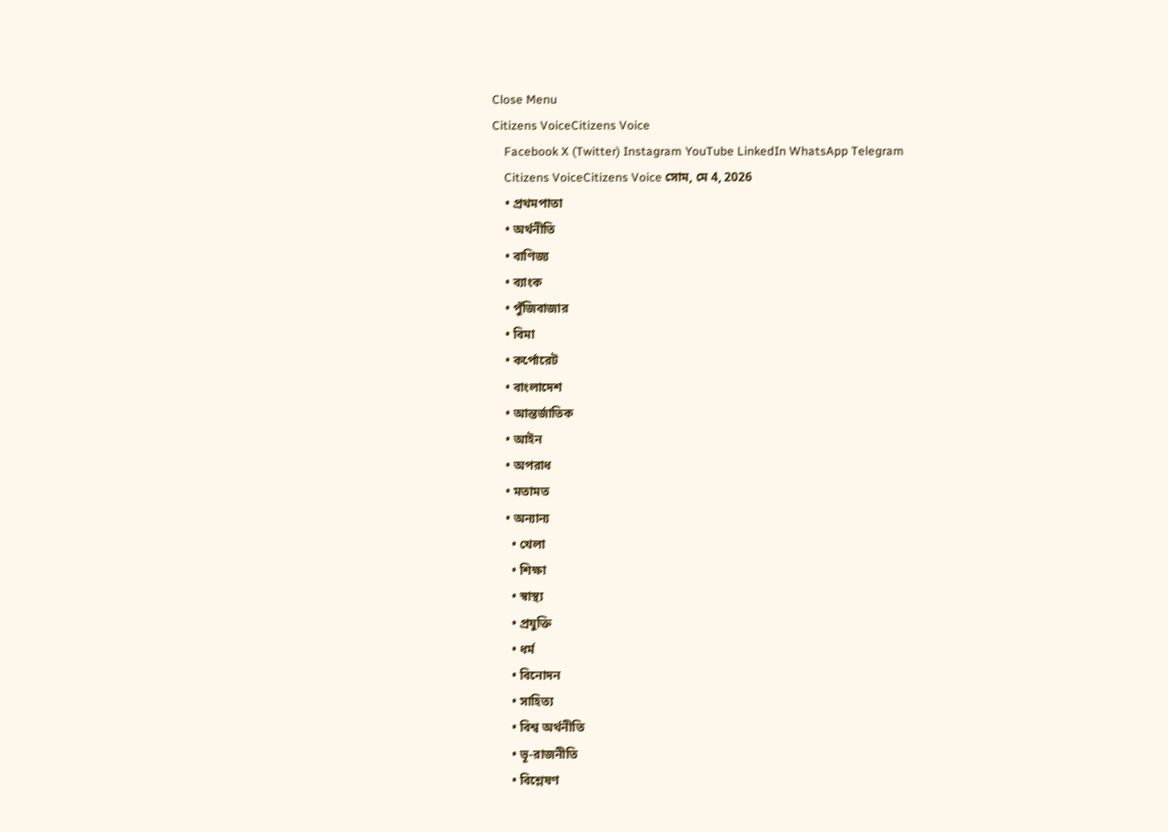Close Menu
Citizens VoiceCitizens Voice
    Facebook X (Twitter) Instagram YouTube LinkedIn WhatsApp Telegram
    Citizens VoiceCitizens Voice সোম, মে 4, 2026
    • প্রথমপাতা
    • অর্থনীতি
    • বাণিজ্য
    • ব্যাংক
    • পুঁজিবাজার
    • বিমা
    • কর্পোরেট
    • বাংলাদেশ
    • আন্তর্জাতিক
    • আইন
    • অপরাধ
    • মতামত
    • অন্যান্য
      • খেলা
      • শিক্ষা
      • স্বাস্থ্য
      • প্রযুক্তি
      • ধর্ম
      • বিনোদন
      • সাহিত্য
      • বিশ্ব অর্থনীতি
      • ভূ-রাজনীতি
      • বিশ্লেষণ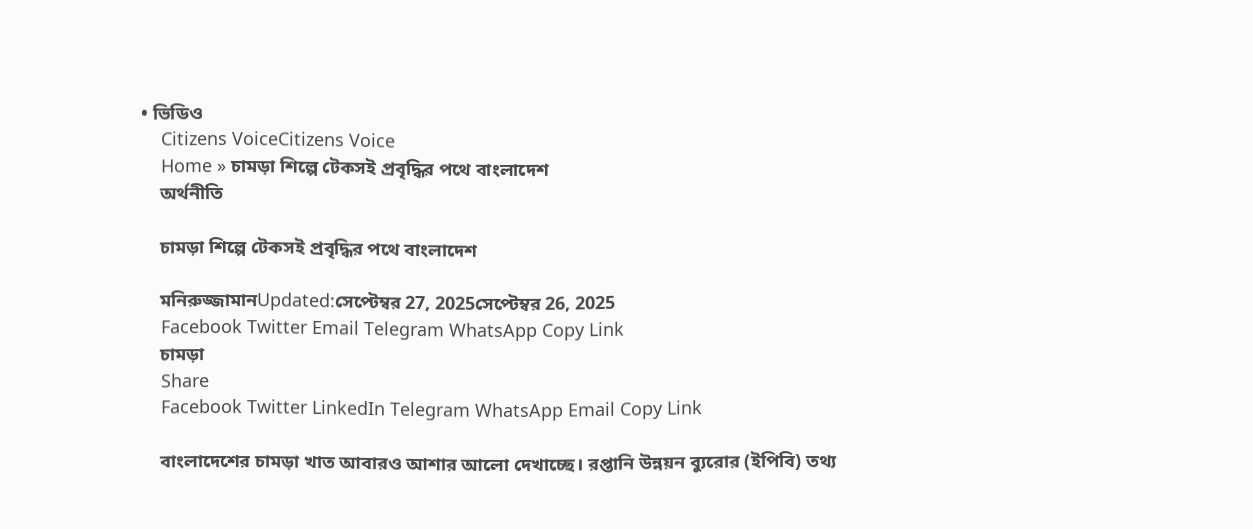• ভিডিও
    Citizens VoiceCitizens Voice
    Home » চামড়া শিল্পে টেকসই প্রবৃদ্ধির পথে বাংলাদেশ
    অর্থনীতি

    চামড়া শিল্পে টেকসই প্রবৃদ্ধির পথে বাংলাদেশ

    মনিরুজ্জামানUpdated:সেপ্টেম্বর 27, 2025সেপ্টেম্বর 26, 2025
    Facebook Twitter Email Telegram WhatsApp Copy Link
    চামড়া
    Share
    Facebook Twitter LinkedIn Telegram WhatsApp Email Copy Link

    বাংলাদেশের চামড়া খাত আবারও আশার আলো দেখাচ্ছে। রপ্তানি উন্নয়ন ব্যুরোর (ইপিবি) তথ্য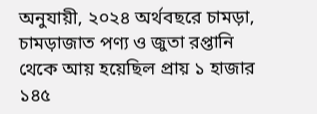অনুযায়ী, ২০২৪ অর্থবছরে চামড়া, চামড়াজাত পণ্য ও জুতা রপ্তানি থেকে আয় হয়েছিল প্রায় ১ হাজার ১৪৫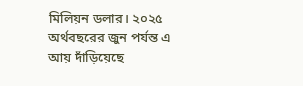মিলিয়ন ডলার। ২০২৫ অর্থবছরের জুন পর্যন্ত এ আয় দাঁড়িয়েছে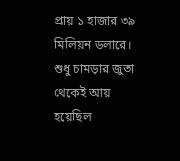প্রায় ১ হাজার ৩৯ মিলিয়ন ডলারে। শুধু চামড়ার জুতা থেকেই আয় হয়েছিল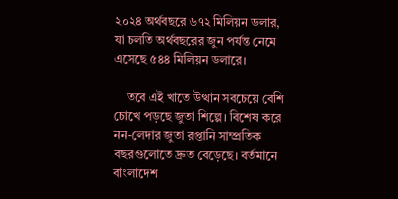২০২৪ অর্থবছরে ৬৭২ মিলিয়ন ডলার, যা চলতি অর্থবছরের জুন পর্যন্ত নেমে এসেছে ৫৪৪ মিলিয়ন ডলারে।

    তবে এই খাতে উত্থান সবচেয়ে বেশি চোখে পড়ছে জুতা শিল্পে। বিশেষ করে নন-লেদার জুতা রপ্তানি সাম্প্রতিক বছরগুলোতে দ্রুত বেড়েছে। বর্তমানে বাংলাদেশ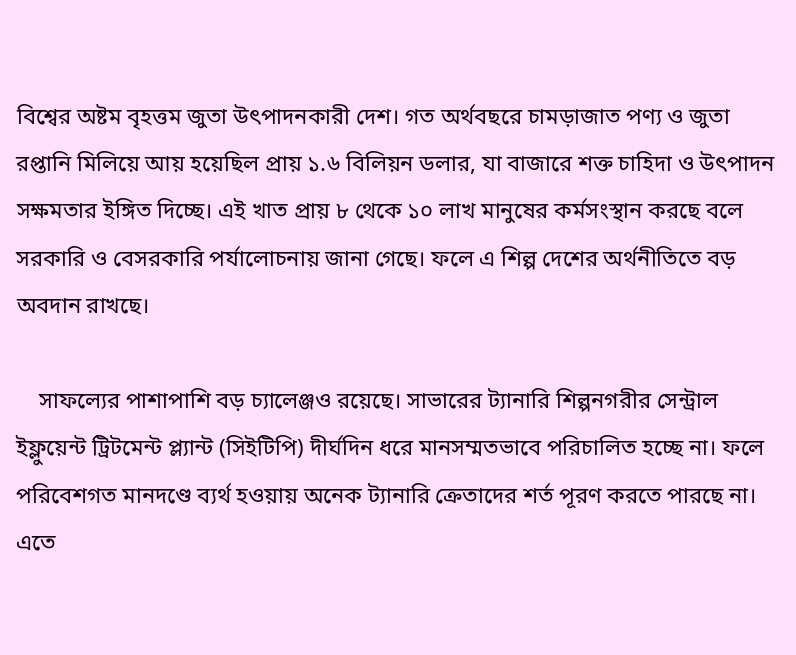বিশ্বের অষ্টম বৃহত্তম জুতা উৎপাদনকারী দেশ। গত অর্থবছরে চামড়াজাত পণ্য ও জুতা রপ্তানি মিলিয়ে আয় হয়েছিল প্রায় ১.৬ বিলিয়ন ডলার, যা বাজারে শক্ত চাহিদা ও উৎপাদন সক্ষমতার ইঙ্গিত দিচ্ছে। এই খাত প্রায় ৮ থেকে ১০ লাখ মানুষের কর্মসংস্থান করছে বলে সরকারি ও বেসরকারি পর্যালোচনায় জানা গেছে। ফলে এ শিল্প দেশের অর্থনীতিতে বড় অবদান রাখছে।

    সাফল্যের পাশাপাশি বড় চ্যালেঞ্জও রয়েছে। সাভারের ট্যানারি শিল্পনগরীর সেন্ট্রাল ইফ্লুয়েন্ট ট্রিটমেন্ট প্ল্যান্ট (সিইটিপি) দীর্ঘদিন ধরে মানসম্মতভাবে পরিচালিত হচ্ছে না। ফলে পরিবেশগত মানদণ্ডে ব্যর্থ হওয়ায় অনেক ট্যানারি ক্রেতাদের শর্ত পূরণ করতে পারছে না। এতে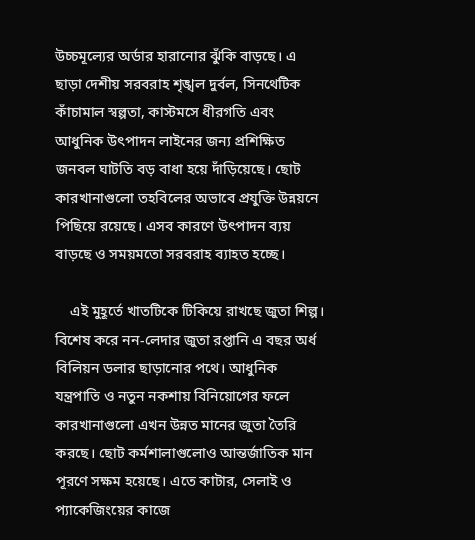উচ্চমূল্যের অর্ডার হারানোর ঝুঁকি বাড়ছে। এ ছাড়া দেশীয় সরবরাহ শৃঙ্খল দুর্বল, সিনথেটিক কাঁচামাল স্বল্পতা, কাস্টমসে ধীরগতি এবং আধুনিক উৎপাদন লাইনের জন্য প্রশিক্ষিত জনবল ঘাটতি বড় বাধা হয়ে দাঁড়িয়েছে। ছোট কারখানাগুলো তহবিলের অভাবে প্রযুক্তি উন্নয়নে পিছিয়ে রয়েছে। এসব কারণে উৎপাদন ব্যয় বাড়ছে ও সময়মতো সরবরাহ ব্যাহত হচ্ছে।

    এই মুহূর্তে খাতটিকে টিকিয়ে রাখছে জুতা শিল্প। বিশেষ করে নন-লেদার জুতা রপ্তানি এ বছর অর্ধ বিলিয়ন ডলার ছাড়ানোর পথে। আধুনিক যন্ত্রপাতি ও নতুন নকশায় বিনিয়োগের ফলে কারখানাগুলো এখন উন্নত মানের জুতা তৈরি করছে। ছোট কর্মশালাগুলোও আন্তর্জাতিক মান পূরণে সক্ষম হয়েছে। এতে কাটার, সেলাই ও প্যাকেজিংয়ের কাজে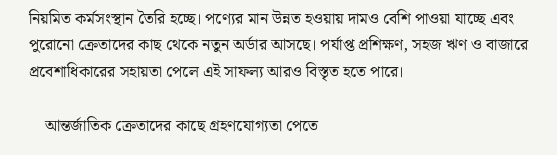নিয়মিত কর্মসংস্থান তৈরি হচ্ছে। পণ্যের মান উন্নত হওয়ায় দামও বেশি পাওয়া যাচ্ছে এবং পুরোনো ক্রেতাদের কাছ থেকে নতুন অর্ডার আসছে। পর্যাপ্ত প্রশিক্ষণ, সহজ ঋণ ও বাজারে প্রবেশাধিকারের সহায়তা পেলে এই সাফল্য আরও বিস্তৃত হতে পারে।

    আন্তর্জাতিক ক্রেতাদের কাছে গ্রহণযোগ্যতা পেতে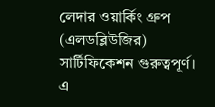লেদার ওয়ার্কিং গ্রুপ (এলডব্লিউজির) সার্টিফিকেশন গুরুত্বপূর্ণ। এ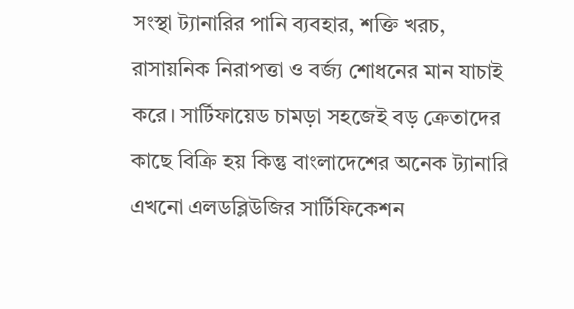সংস্থা ট্যানারির পানি ব্যবহার, শক্তি খরচ, রাসায়নিক নিরাপত্তা ও বর্জ্য শোধনের মান যাচাই করে। সার্টিফায়েড চামড়া সহজেই বড় ক্রেতাদের কাছে বিক্রি হয় কিন্তু বাংলাদেশের অনেক ট্যানারি এখনো এলডব্লিউজির সার্টিফিকেশন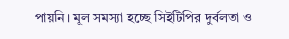পায়নি। মূল সমস্যা হচ্ছে সিইটিপির দুর্বলতা ও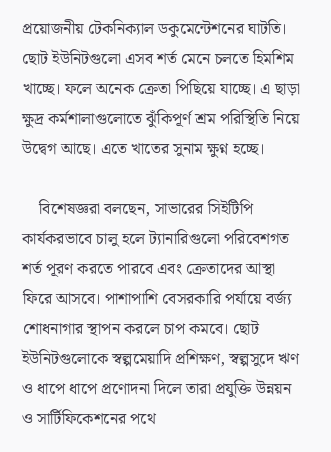প্রয়োজনীয় টেকনিক্যাল ডকুমেন্টেশনের ঘাটতি। ছোট ইউনিটগুলো এসব শর্ত মেনে চলতে হিমশিম খাচ্ছে। ফলে অনেক ক্রেতা পিছিয়ে যাচ্ছে। এ ছাড়া ক্ষুদ্র কর্মশালাগুলোতে ঝুঁকিপূর্ণ শ্রম পরিস্থিতি নিয়ে উদ্বেগ আছে। এতে খাতের সুনাম ক্ষুণ্ন হচ্ছে।

    বিশেষজ্ঞরা বলছেন, সাভারের সিইটিপি কার্যকরভাবে চালু হলে ট্যানারিগুলো পরিবেশগত শর্ত পূরণ করতে পারবে এবং ক্রেতাদের আস্থা ফিরে আসবে। পাশাপাশি বেসরকারি পর্যায়ে বর্জ্য শোধনাগার স্থাপন করলে চাপ কমবে। ছোট ইউনিটগুলোকে স্বল্পমেয়াদি প্রশিক্ষণ, স্বল্পসুদে ঋণ ও ধাপে ধাপে প্রণোদনা দিলে তারা প্রযুক্তি উন্নয়ন ও সার্টিফিকেশনের পথে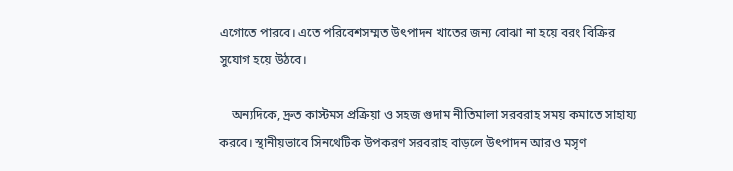এগোতে পারবে। এতে পরিবেশসম্মত উৎপাদন খাতের জন্য বোঝা না হয়ে বরং বিক্রির সুযোগ হয়ে উঠবে।

    অন্যদিকে, দ্রুত কাস্টমস প্রক্রিয়া ও সহজ গুদাম নীতিমালা সরবরাহ সময় কমাতে সাহায্য করবে। স্থানীয়ভাবে সিনথেটিক উপকরণ সরবরাহ বাড়লে উৎপাদন আরও মসৃণ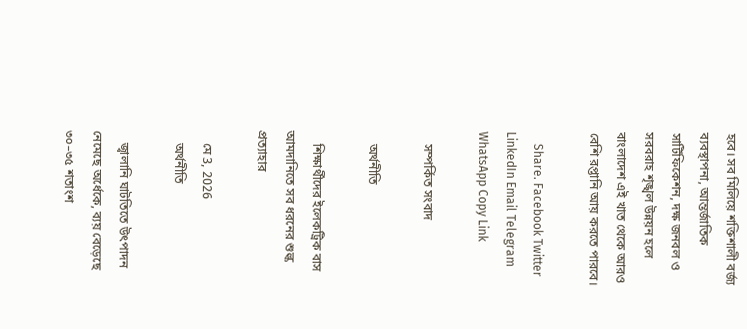হবে। সব মিলিয়ে শক্তিশালী বর্জ্য ব্যবস্থাপনা, আন্তর্জাতিক সার্টিফিকেশন, দক্ষ জনবল ও সরবরাহ শৃঙ্খল উন্নয়ন হলে বাংলাদেশ এই খাত থেকে আরও বেশি রপ্তানি আয় করতে পারবে।

    Share. Facebook Twitter LinkedIn Email Telegram WhatsApp Copy Link

    সম্পর্কিত সংবাদ

    অর্থনীতি

    শিক্ষার্থীদের ইলেকট্রিক বাস আমদানিতে সব ধরনের শুল্ক প্রত্যাহার

    মে 3, 2026
    অর্থনীতি

    জ্বালানি ঘাটতিতে উৎপাদন নেমেছে অর্ধেকে, ব্যয় বেড়েছে ৩০–৩৫ শতাংশ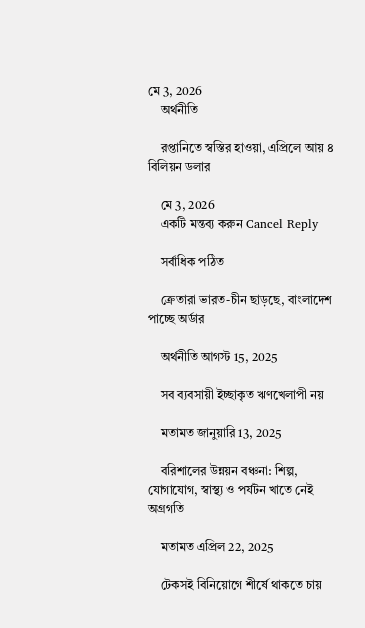মে 3, 2026
    অর্থনীতি

    রপ্তানিতে স্বস্তির হাওয়া, এপ্রিলে আয় ৪ বিলিয়ন ডলার

    মে 3, 2026
    একটি মন্তব্য করুন Cancel Reply

    সর্বাধিক পঠিত

    ক্রেতারা ভারত-চীন ছাড়ছে, বাংলাদেশ পাচ্ছে অর্ডার

    অর্থনীতি আগস্ট 15, 2025

    সব ব্যবসায়ী ইচ্ছাকৃত ঋণখেলাপী নয়

    মতামত জানুয়ারি 13, 2025

    বরিশালের উন্নয়ন বঞ্চনা: শিল্প, যোগাযোগ, স্বাস্থ্য ও পর্যটন খাতে নেই অগ্রগতি

    মতামত এপ্রিল 22, 2025

    টেকসই বিনিয়োগে শীর্ষে থাকতে চায়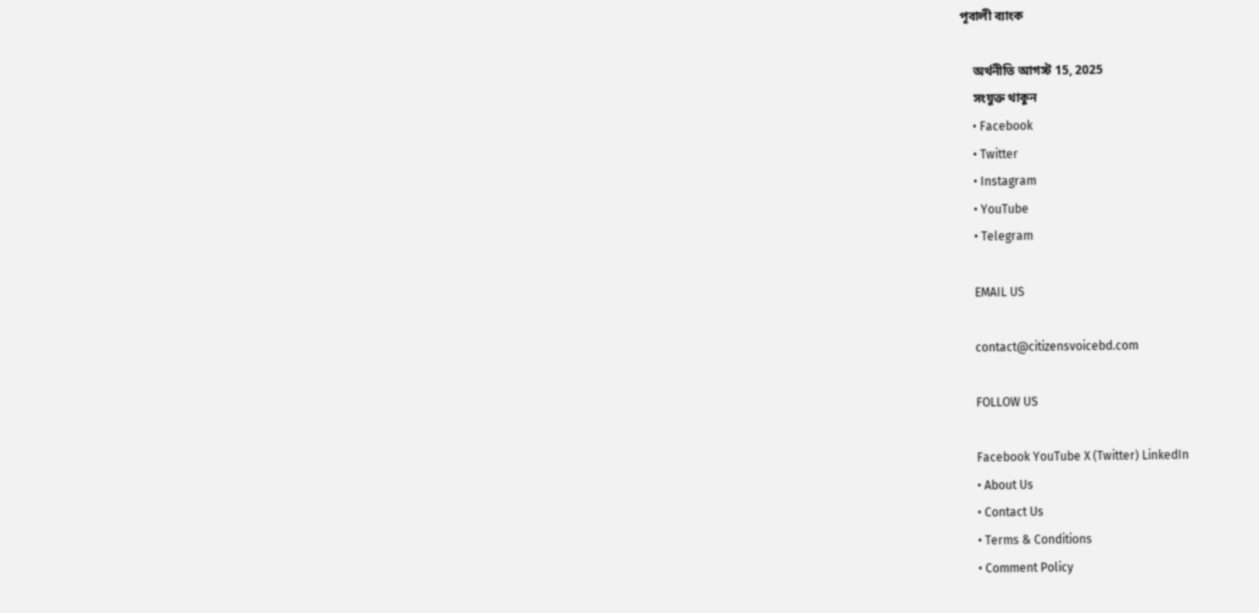পূবালী ব্যাংক

    অর্থনীতি আগস্ট 15, 2025
    সংযুক্ত থাকুন
    • Facebook
    • Twitter
    • Instagram
    • YouTube
    • Telegram

    EMAIL US

    contact@citizensvoicebd.com

    FOLLOW US

    Facebook YouTube X (Twitter) LinkedIn
    • About Us
    • Contact Us
    • Terms & Conditions
    • Comment Policy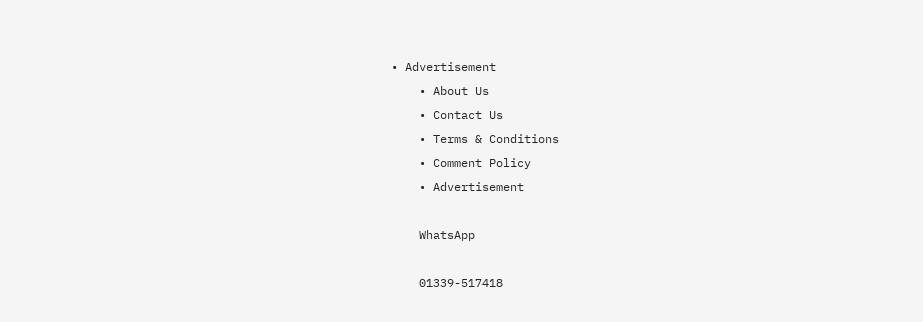• Advertisement
    • About Us
    • Contact Us
    • Terms & Conditions
    • Comment Policy
    • Advertisement

    WhatsApp

    01339-517418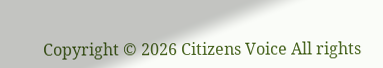Copyright © 2026 Citizens Voice All rights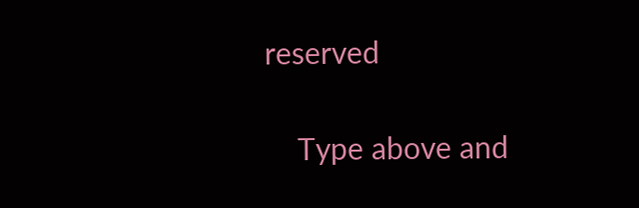reserved

    Type above and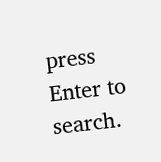press Enter to search.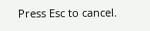Press Esc to cancel.